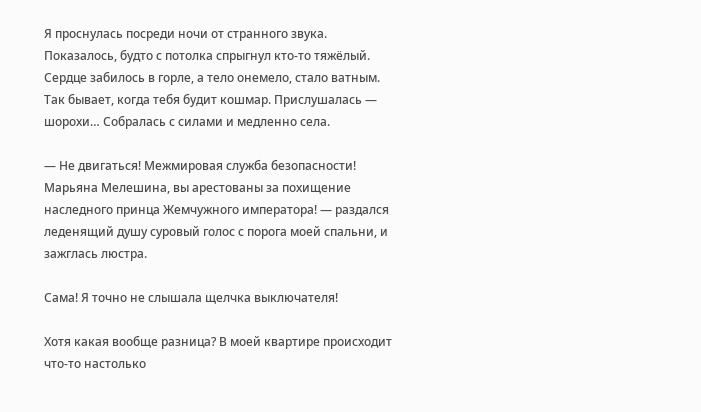Я проснулась посреди ночи от странного звука. Показалось, будто с потолка спрыгнул кто-то тяжёлый. Сердце забилось в горле, а тело онемело, стало ватным. Так бывает, когда тебя будит кошмар. Прислушалась — шорохи… Собралась с силами и медленно села.

— Не двигаться! Межмировая служба безопасности! Марьяна Мелешина, вы арестованы за похищение наследного принца Жемчужного императора! — раздался леденящий душу суровый голос с порога моей спальни, и зажглась люстра.

Сама! Я точно не слышала щелчка выключателя!

Хотя какая вообще разница? В моей квартире происходит что-то настолько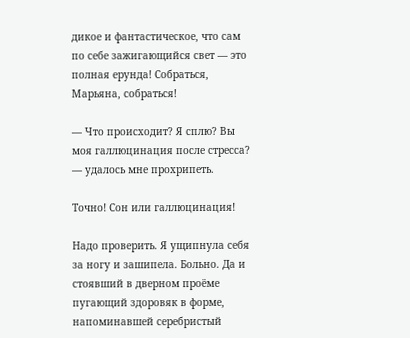дикое и фантастическое, что сам по себе зажигающийся свет — это полная ерунда! Собраться, Марьяна, собраться!

— Что происходит? Я сплю? Вы моя галлюцинация после стресса? — удалось мне прохрипеть.

Точно! Сон или галлюцинация!

Надо проверить. Я ущипнула себя за ногу и зашипела. Больно. Да и стоявший в дверном проёме пугающий здоровяк в форме, напоминавшей серебристый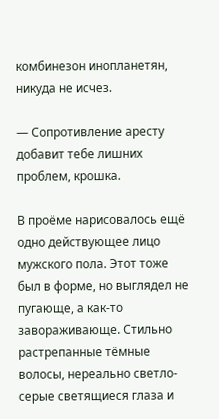комбинезон инопланетян, никуда не исчез.

— Сопротивление аресту добавит тебе лишних проблем, крошка.

В проёме нарисовалось ещё одно действующее лицо мужского пола. Этот тоже был в форме, но выглядел не пугающе, а как-то завораживающе. Стильно растрепанные тёмные волосы, нереально светло-серые светящиеся глаза и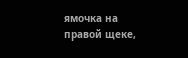ямочка на правой щеке,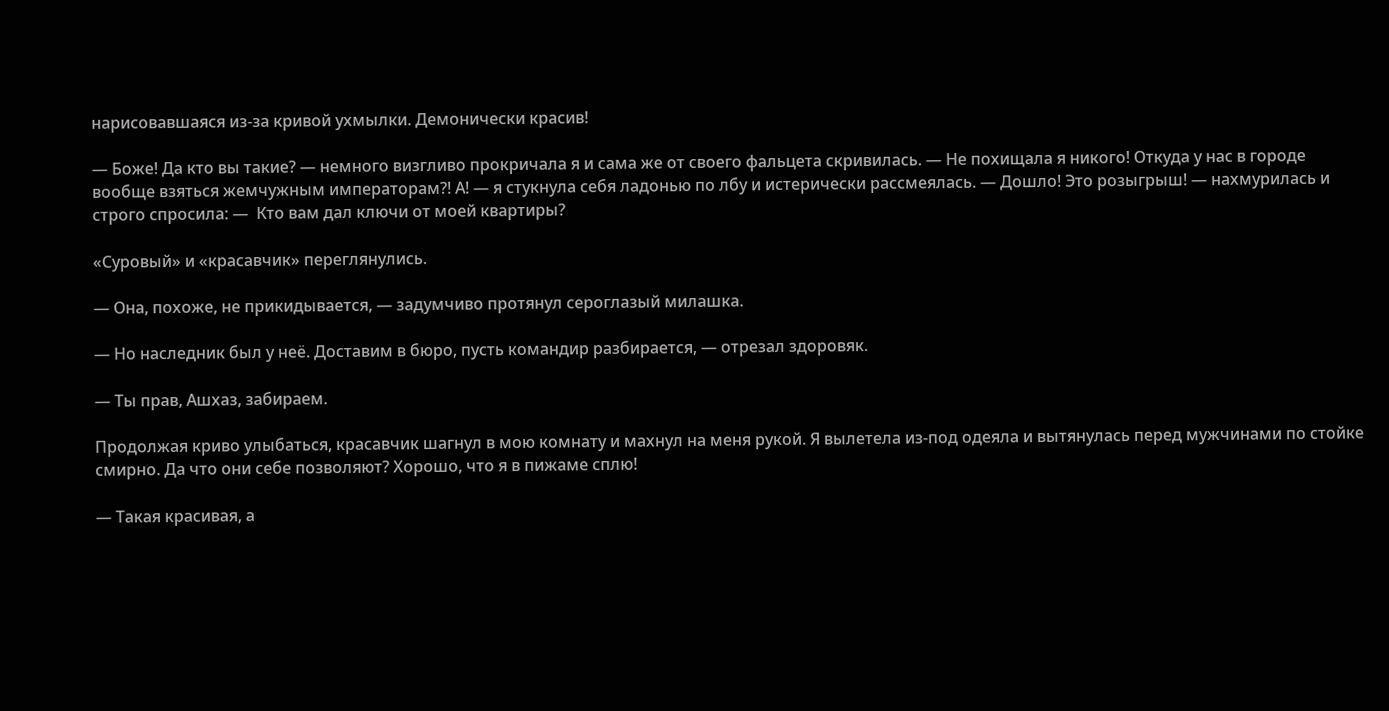нарисовавшаяся из-за кривой ухмылки. Демонически красив!

— Боже! Да кто вы такие? — немного визгливо прокричала я и сама же от своего фальцета скривилась. — Не похищала я никого! Откуда у нас в городе вообще взяться жемчужным императорам?! А! — я стукнула себя ладонью по лбу и истерически рассмеялась. — Дошло! Это розыгрыш! — нахмурилась и строго спросила: —  Кто вам дал ключи от моей квартиры?

«Суровый» и «красавчик» переглянулись.

— Она, похоже, не прикидывается, — задумчиво протянул сероглазый милашка.

— Но наследник был у неё. Доставим в бюро, пусть командир разбирается, — отрезал здоровяк.

— Ты прав, Ашхаз, забираем.

Продолжая криво улыбаться, красавчик шагнул в мою комнату и махнул на меня рукой. Я вылетела из-под одеяла и вытянулась перед мужчинами по стойке смирно. Да что они себе позволяют? Хорошо, что я в пижаме сплю!

— Такая красивая, а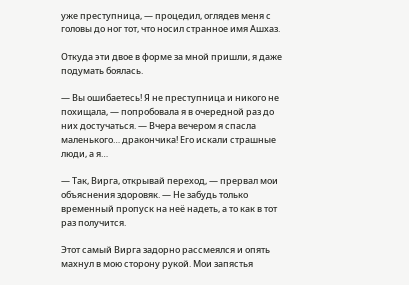уже преступница, — процедил, оглядев меня с головы до ног тот, что носил странное имя Ашхаз.

Откуда эти двое в форме за мной пришли, я даже подумать боялась.

— Вы ошибаетесь! Я не преступница и никого не похищала, — попробовала я в очередной раз до них достучаться. — Вчера вечером я спасла маленького… дракончика! Его искали страшные люди, а я…

— Так, Вирга, открывай переход, — прервал мои объяснения здоровяк. — Не забудь только временный пропуск на неё надеть, а то как в тот раз получится.

Этот самый Вирга задорно рассмеялся и опять махнул в мою сторону рукой. Мои запястья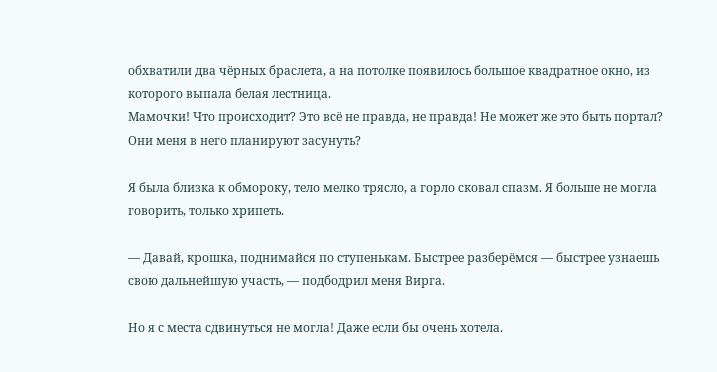обхватили два чёрных браслета, а на потолке появилось большое квадратное окно, из которого выпала белая лестница.
Мамочки! Что происходит? Это всё не правда, не правда! Не может же это быть портал? Они меня в него планируют засунуть?

Я была близка к обмороку, тело мелко трясло, а горло сковал спазм. Я больше не могла говорить, только хрипеть.

— Давай, крошка, поднимайся по ступенькам. Быстрее разберёмся — быстрее узнаешь свою дальнейшую участь, — подбодрил меня Вирга.

Но я с места сдвинуться не могла! Даже если бы очень хотела.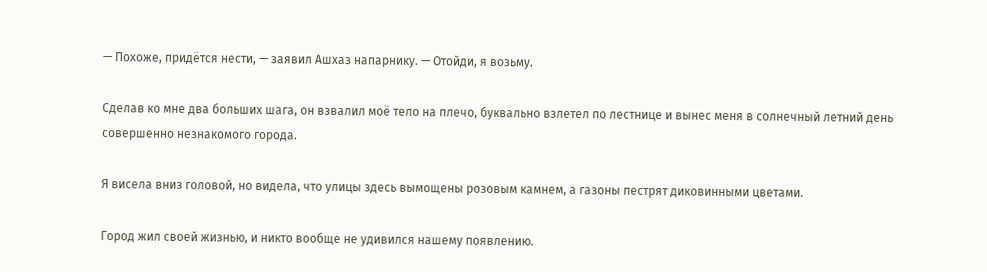— Похоже, придётся нести, — заявил Ашхаз напарнику. — Отойди, я возьму.

Сделав ко мне два больших шага, он взвалил моё тело на плечо, буквально взлетел по лестнице и вынес меня в солнечный летний день совершенно незнакомого города.

Я висела вниз головой, но видела, что улицы здесь вымощены розовым камнем, а газоны пестрят диковинными цветами.

Город жил своей жизнью, и никто вообще не удивился нашему появлению.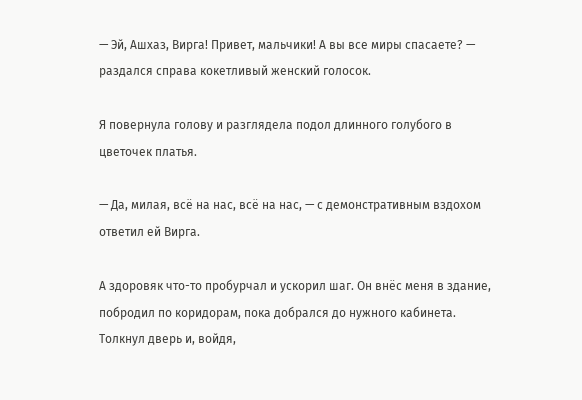— Эй, Ашхаз, Вирга! Привет, мальчики! А вы все миры спасаете? — раздался справа кокетливый женский голосок.

Я повернула голову и разглядела подол длинного голубого в цветочек платья.

— Да, милая, всё на нас, всё на нас, — с демонстративным вздохом ответил ей Вирга.

А здоровяк что-то пробурчал и ускорил шаг. Он внёс меня в здание, побродил по коридорам, пока добрался до нужного кабинета. Толкнул дверь и, войдя,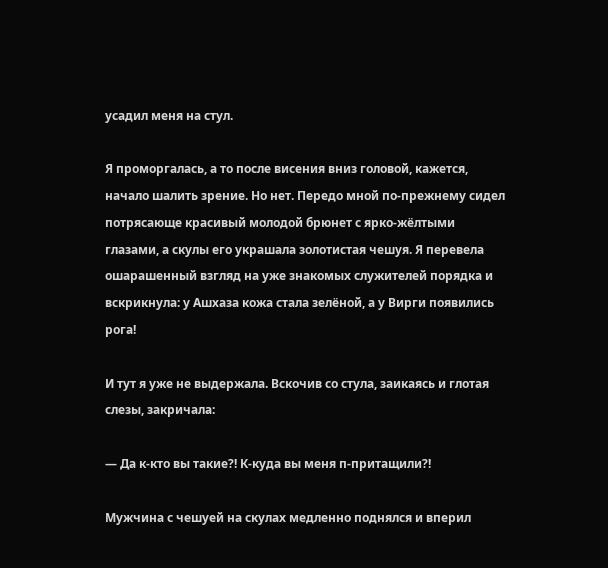усадил меня на стул.

Я проморгалась, а то после висения вниз головой, кажется, начало шалить зрение. Но нет. Передо мной по-прежнему сидел потрясающе красивый молодой брюнет с ярко-жёлтыми глазами, а скулы его украшала золотистая чешуя. Я перевела ошарашенный взгляд на уже знакомых служителей порядка и вскрикнула: у Ашхаза кожа стала зелёной, а у Вирги появились рога!

И тут я уже не выдержала. Вскочив со стула, заикаясь и глотая слезы, закричала:

— Да к-кто вы такие?! К-куда вы меня п-притащили?!

Мужчина с чешуей на скулах медленно поднялся и вперил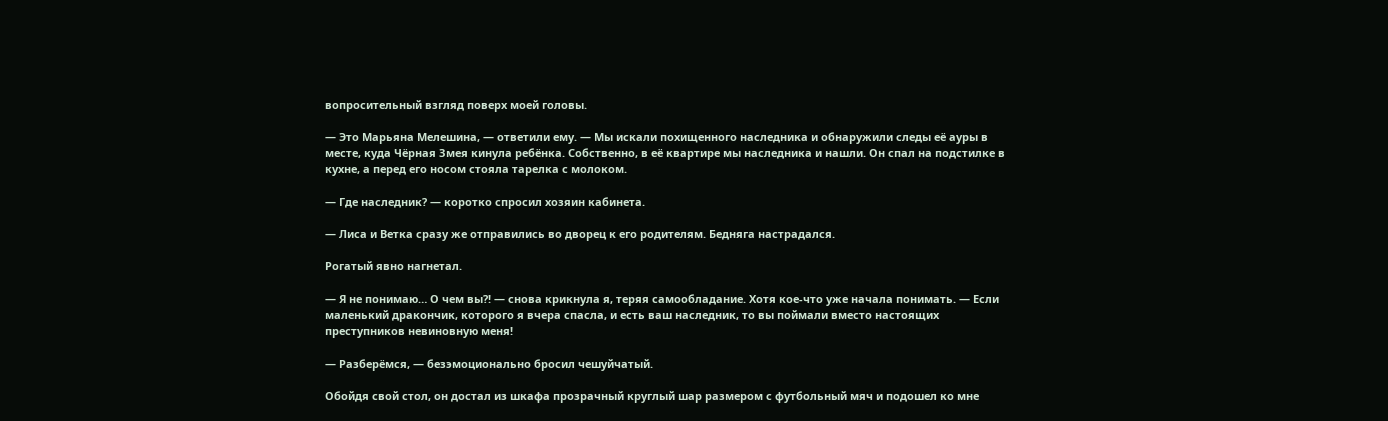вопросительный взгляд поверх моей головы.

— Это Марьяна Мелешина, — ответили ему. — Мы искали похищенного наследника и обнаружили следы её ауры в месте, куда Чёрная Змея кинула ребёнка. Собственно, в её квартире мы наследника и нашли. Он спал на подстилке в кухне, а перед его носом стояла тарелка с молоком.

— Где наследник? — коротко спросил хозяин кабинета.

— Лиса и Ветка сразу же отправились во дворец к его родителям. Бедняга настрадался.

Рогатый явно нагнетал.

— Я не понимаю… О чем вы?! — снова крикнула я, теряя самообладание. Хотя кое-что уже начала понимать. — Если маленький дракончик, которого я вчера спасла, и есть ваш наследник, то вы поймали вместо настоящих преступников невиновную меня!

— Разберёмся, — безэмоционально бросил чешуйчатый.

Обойдя свой стол, он достал из шкафа прозрачный круглый шар размером с футбольный мяч и подошел ко мне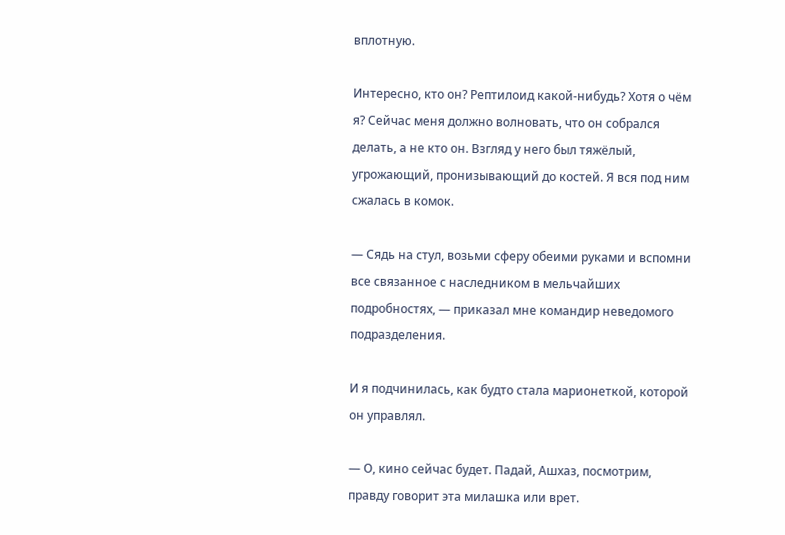вплотную.

Интересно, кто он? Рептилоид какой-нибудь? Хотя о чём я? Сейчас меня должно волновать, что он собрался делать, а не кто он. Взгляд у него был тяжёлый, угрожающий, пронизывающий до костей. Я вся под ним сжалась в комок.

— Сядь на стул, возьми сферу обеими руками и вспомни все связанное с наследником в мельчайших подробностях, — приказал мне командир неведомого подразделения.

И я подчинилась, как будто стала марионеткой, которой он управлял.

— О, кино сейчас будет. Падай, Ашхаз, посмотрим, правду говорит эта милашка или врет.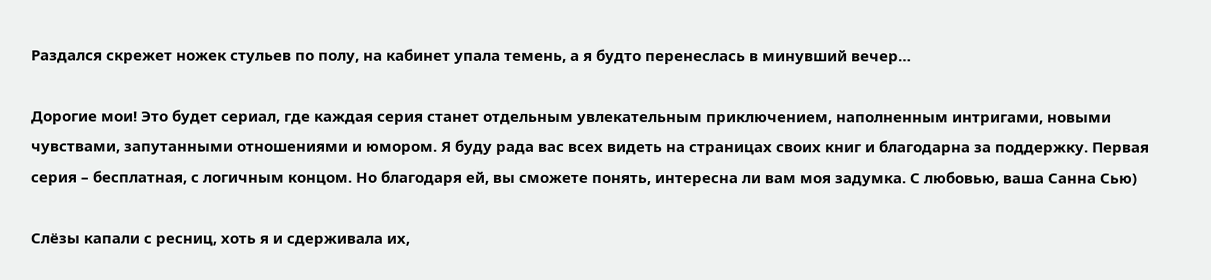Раздался скрежет ножек стульев по полу, на кабинет упала темень, а я будто перенеслась в минувший вечер…

Дорогие мои! Это будет сериал, где каждая серия станет отдельным увлекательным приключением, наполненным интригами, новыми чувствами, запутанными отношениями и юмором. Я буду рада вас всех видеть на страницах своих книг и благодарна за поддержку. Первая серия – бесплатная, с логичным концом. Но благодаря ей, вы сможете понять, интересна ли вам моя задумка. С любовью, ваша Санна Сью)

Слёзы капали с ресниц, хоть я и сдерживала их,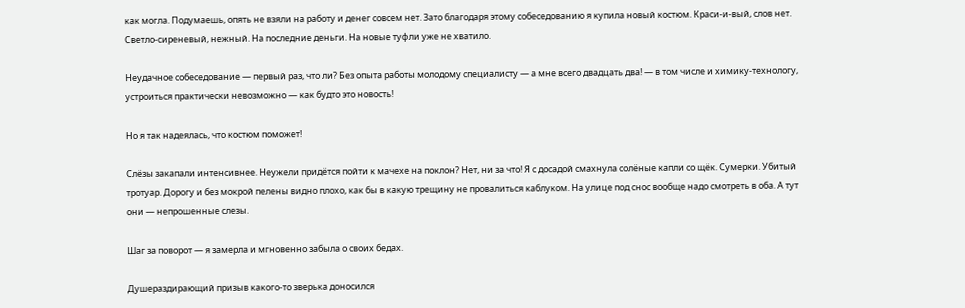как могла. Подумаешь, опять не взяли на работу и денег совсем нет. Зато благодаря этому собеседованию я купила новый костюм. Краси-и-вый, слов нет. Светло-сиреневый, нежный. На последние деньги. На новые туфли уже не хватило.

Неудачное собеседование — первый раз, что ли? Без опыта работы молодому специалисту — а мне всего двадцать два! — в том числе и химику-технологу, устроиться практически невозможно — как будто это новость!

Но я так надеялась, что костюм поможет!

Слёзы закапали интенсивнее. Неужели придётся пойти к мачехе на поклон? Нет, ни за что! Я с досадой смахнула солёные капли со щёк. Сумерки. Убитый тротуар. Дорогу и без мокрой пелены видно плохо, как бы в какую трещину не провалиться каблуком. На улице под снос вообще надо смотреть в оба. А тут они — непрошенные слезы.

Шаг за поворот — я замерла и мгновенно забыла о своих бедах.

Душераздирающий призыв какого-то зверька доносился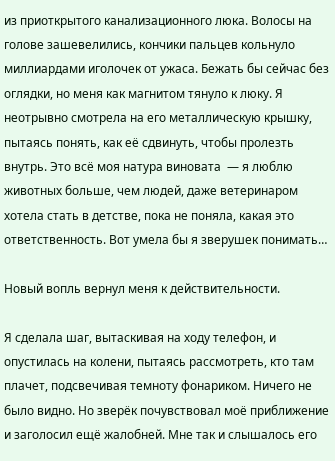из приоткрытого канализационного люка. Волосы на голове зашевелились, кончики пальцев кольнуло миллиардами иголочек от ужаса. Бежать бы сейчас без оглядки, но меня как магнитом тянуло к люку. Я неотрывно смотрела на его металлическую крышку, пытаясь понять, как её сдвинуть, чтобы пролезть внутрь. Это всё моя натура виновата  — я люблю животных больше, чем людей, даже ветеринаром хотела стать в детстве, пока не поняла, какая это ответственность. Вот умела бы я зверушек понимать…

Новый вопль вернул меня к действительности.

Я сделала шаг, вытаскивая на ходу телефон, и опустилась на колени, пытаясь рассмотреть, кто там плачет, подсвечивая темноту фонариком. Ничего не было видно. Но зверёк почувствовал моё приближение и заголосил ещё жалобней. Мне так и слышалось его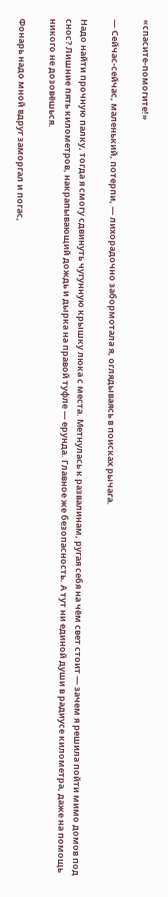«спасите-помогите!»

— Сейчас-сейчас, маленький, потерпи, — лихорадочно забормотала я, оглядываясь в поисках рычага.

Надо найти прочную палку, тогда я смогу сдвинуть чугунную крышку люка с места. Метнулась к развалинам, ругая себя на чём свет стоит — зачем я решила пойти мимо домов под снос? Лишние пять километров, накрапывающий дождь и дырка на правой туфле — ерунда. Главное же безопасность. А тут ни единой души в радиусе километра, даже на помощь никого не дозовёшься.

Фонарь надо мной вдруг заморгал и погас,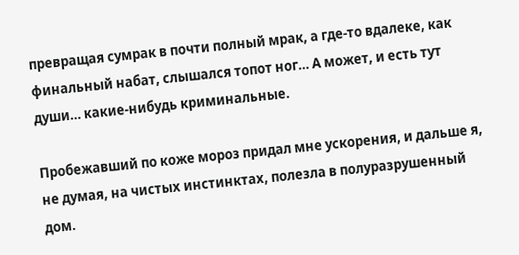превращая сумрак в почти полный мрак, а где-то вдалеке, как финальный набат, слышался топот ног… А может, и есть тут души… какие-нибудь криминальные.

Пробежавший по коже мороз придал мне ускорения, и дальше я, не думая, на чистых инстинктах, полезла в полуразрушенный дом.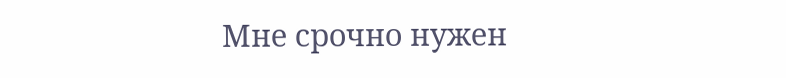Мне срочно нужен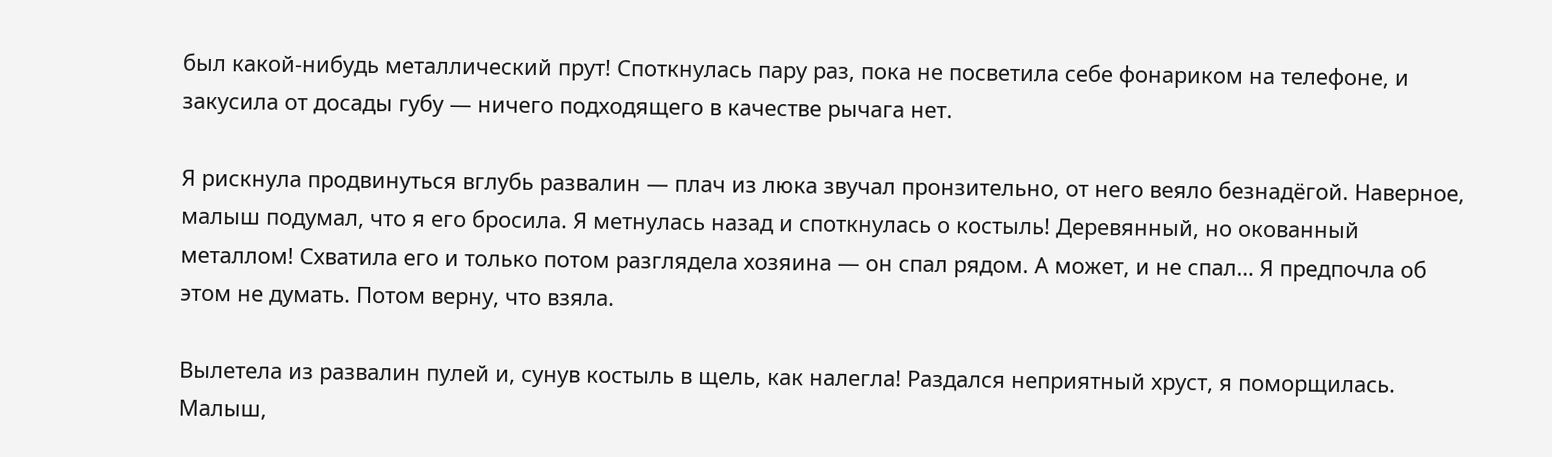был какой-нибудь металлический прут! Споткнулась пару раз, пока не посветила себе фонариком на телефоне, и закусила от досады губу — ничего подходящего в качестве рычага нет.

Я рискнула продвинуться вглубь развалин — плач из люка звучал пронзительно, от него веяло безнадёгой. Наверное, малыш подумал, что я его бросила. Я метнулась назад и споткнулась о костыль! Деревянный, но окованный металлом! Схватила его и только потом разглядела хозяина — он спал рядом. А может, и не спал… Я предпочла об этом не думать. Потом верну, что взяла.

Вылетела из развалин пулей и, сунув костыль в щель, как налегла! Раздался неприятный хруст, я поморщилась. Малыш,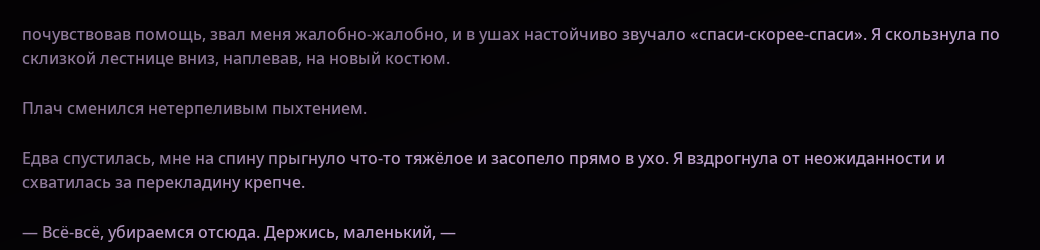почувствовав помощь, звал меня жалобно-жалобно, и в ушах настойчиво звучало «спаси-скорее-спаси». Я скользнула по склизкой лестнице вниз, наплевав, на новый костюм.

Плач сменился нетерпеливым пыхтением.

Едва спустилась, мне на спину прыгнуло что-то тяжёлое и засопело прямо в ухо. Я вздрогнула от неожиданности и схватилась за перекладину крепче.

— Всё-всё, убираемся отсюда. Держись, маленький, —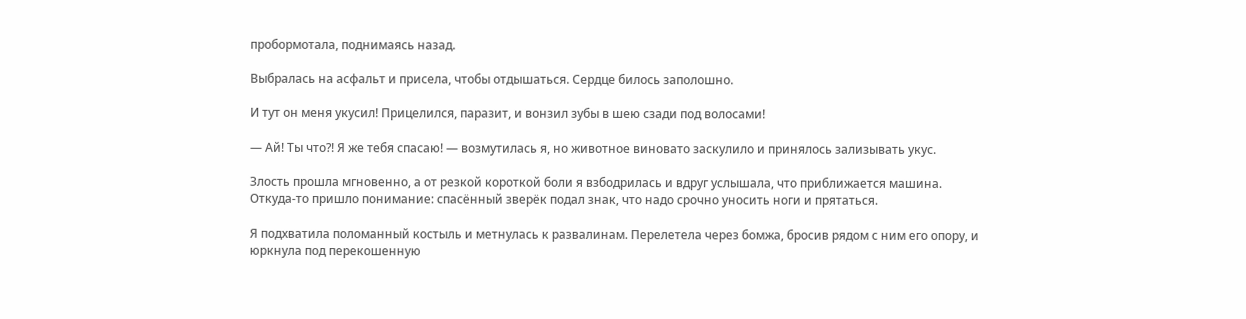пробормотала, поднимаясь назад.

Выбралась на асфальт и присела, чтобы отдышаться. Сердце билось заполошно.

И тут он меня укусил! Прицелился, паразит, и вонзил зубы в шею сзади под волосами!

— Ай! Ты что?! Я же тебя спасаю! — возмутилась я, но животное виновато заскулило и принялось зализывать укус.

Злость прошла мгновенно, а от резкой короткой боли я взбодрилась и вдруг услышала, что приближается машина. Откуда-то пришло понимание: спасённый зверёк подал знак, что надо срочно уносить ноги и прятаться.

Я подхватила поломанный костыль и метнулась к развалинам. Перелетела через бомжа, бросив рядом с ним его опору, и юркнула под перекошенную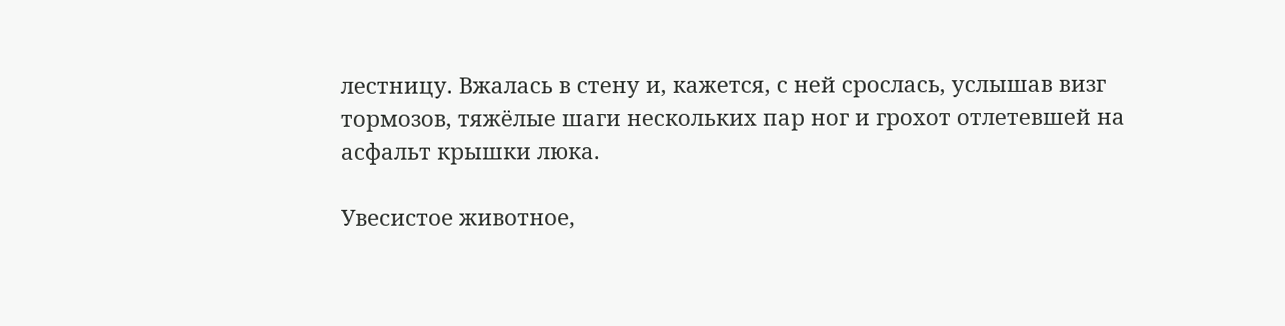лестницу. Вжалась в стену и, кажется, с ней срослась, услышав визг тормозов, тяжёлые шаги нескольких пар ног и грохот отлетевшей на асфальт крышки люка.

Увесистое животное,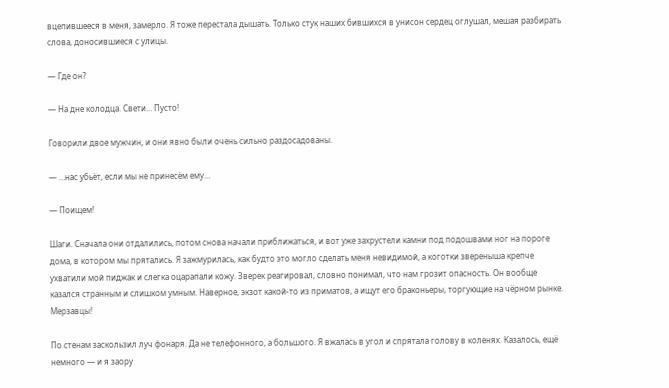вцепившееся в меня, замерло. Я тоже перестала дышать. Только стук наших бившихся в унисон сердец оглушал, мешая разбирать слова, доносившиеся с улицы.

— Где он?

— На дне колодца. Свети… Пусто!

Говорили двое мужчин, и они явно были очень сильно раздосадованы.

— …нас убьёт, если мы не принесём ему…

— Поищем!

Шаги. Сначала они отдалились, потом снова начали приближаться, и вот уже захрустели камни под подошвами ног на пороге дома, в котором мы прятались. Я зажмурилась, как будто это могло сделать меня невидимой, а коготки звереныша крепче ухватили мой пиджак и слегка оцарапали кожу. Зверек реагировал, словно понимал, что нам грозит опасность. Он вообще казался странным и слишком умным. Наверное, экзот какой-то из приматов, а ищут его браконьеры, торгующие на чёрном рынке. Мерзавцы!

По стенам заскользил луч фонаря. Да не телефонного, а большого. Я вжалась в угол и спрятала голову в коленях. Казалось, ещё немного — и я заору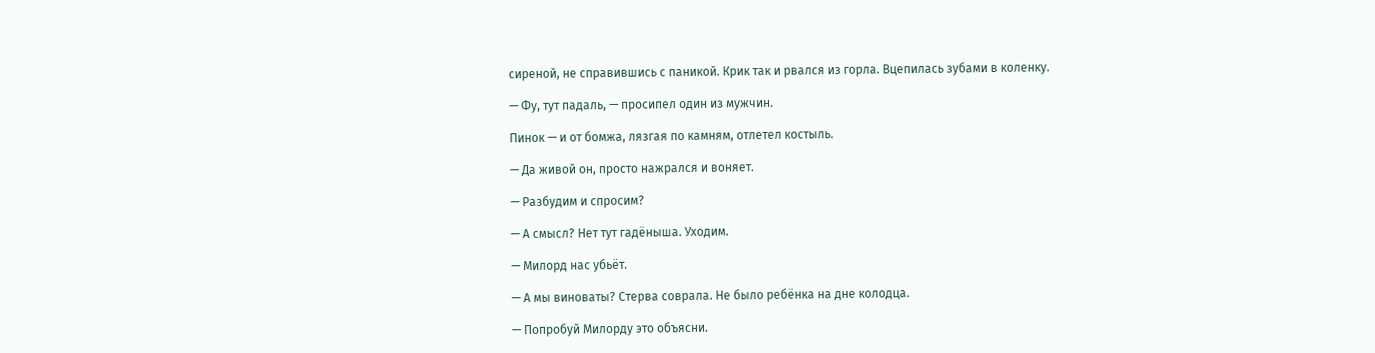сиреной, не справившись с паникой. Крик так и рвался из горла. Вцепилась зубами в коленку.

— Фу, тут падаль, — просипел один из мужчин.

Пинок — и от бомжа, лязгая по камням, отлетел костыль.

— Да живой он, просто нажрался и воняет.

— Разбудим и спросим?

— А смысл? Нет тут гадёныша. Уходим.

— Милорд нас убьёт.

— А мы виноваты? Стерва соврала. Не было ребёнка на дне колодца.

— Попробуй Милорду это объясни.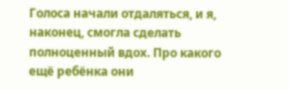Голоса начали отдаляться, и я, наконец, смогла сделать полноценный вдох. Про какого ещё ребёнка они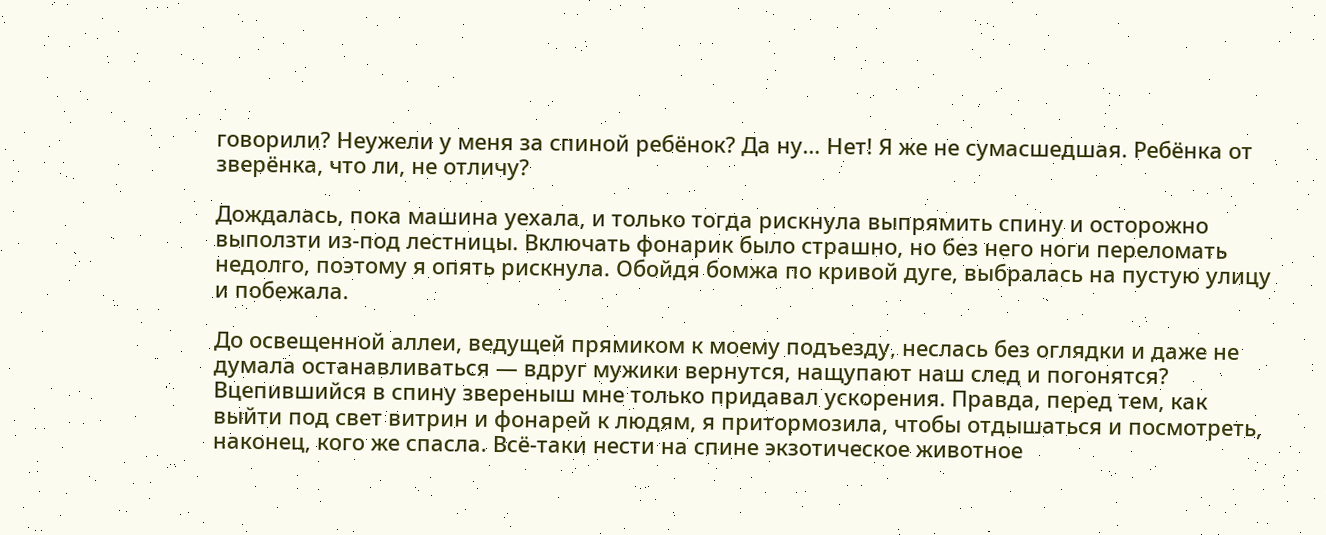говорили? Неужели у меня за спиной ребёнок? Да ну… Нет! Я же не сумасшедшая. Ребёнка от зверёнка, что ли, не отличу?

Дождалась, пока машина уехала, и только тогда рискнула выпрямить спину и осторожно выползти из-под лестницы. Включать фонарик было страшно, но без него ноги переломать недолго, поэтому я опять рискнула. Обойдя бомжа по кривой дуге, выбралась на пустую улицу и побежала.

До освещенной аллеи, ведущей прямиком к моему подъезду, неслась без оглядки и даже не думала останавливаться — вдруг мужики вернутся, нащупают наш след и погонятся? Вцепившийся в спину звереныш мне только придавал ускорения. Правда, перед тем, как выйти под свет витрин и фонарей к людям, я притормозила, чтобы отдышаться и посмотреть, наконец, кого же спасла. Всё-таки нести на спине экзотическое животное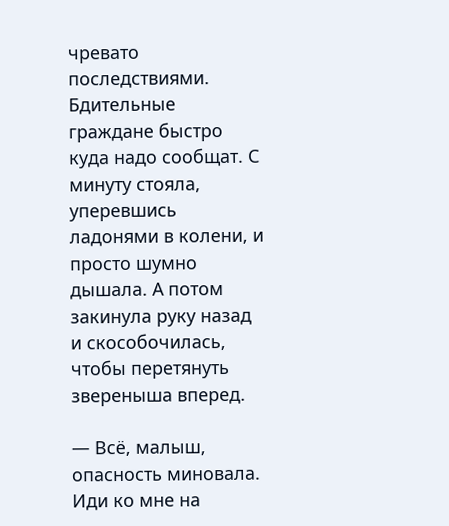чревато последствиями. Бдительные граждане быстро куда надо сообщат. С минуту стояла, уперевшись ладонями в колени, и просто шумно дышала. А потом закинула руку назад и скособочилась, чтобы перетянуть звереныша вперед.

— Всё, малыш, опасность миновала. Иди ко мне на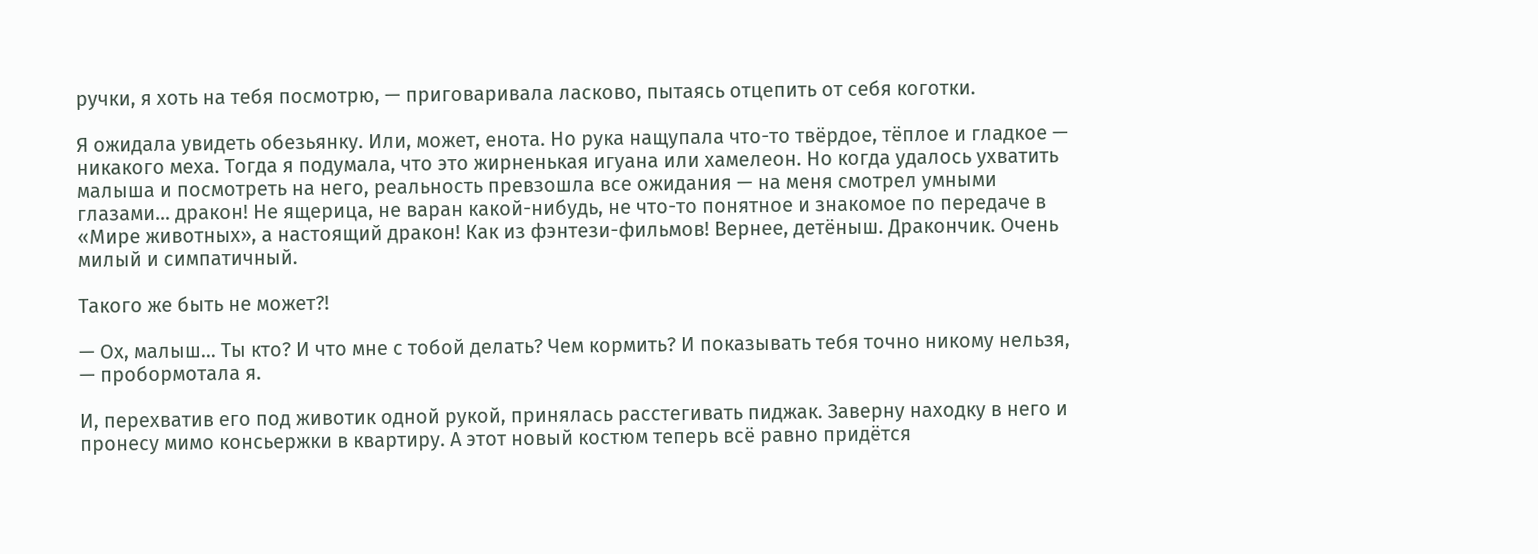ручки, я хоть на тебя посмотрю, — приговаривала ласково, пытаясь отцепить от себя коготки.

Я ожидала увидеть обезьянку. Или, может, енота. Но рука нащупала что-то твёрдое, тёплое и гладкое — никакого меха. Тогда я подумала, что это жирненькая игуана или хамелеон. Но когда удалось ухватить малыша и посмотреть на него, реальность превзошла все ожидания — на меня смотрел умными глазами… дракон! Не ящерица, не варан какой-нибудь, не что-то понятное и знакомое по передаче в «Мире животных», а настоящий дракон! Как из фэнтези-фильмов! Вернее, детёныш. Дракончик. Очень милый и симпатичный.

Такого же быть не может?!

— Ох, малыш… Ты кто? И что мне с тобой делать? Чем кормить? И показывать тебя точно никому нельзя, — пробормотала я.

И, перехватив его под животик одной рукой, принялась расстегивать пиджак. Заверну находку в него и пронесу мимо консьержки в квартиру. А этот новый костюм теперь всё равно придётся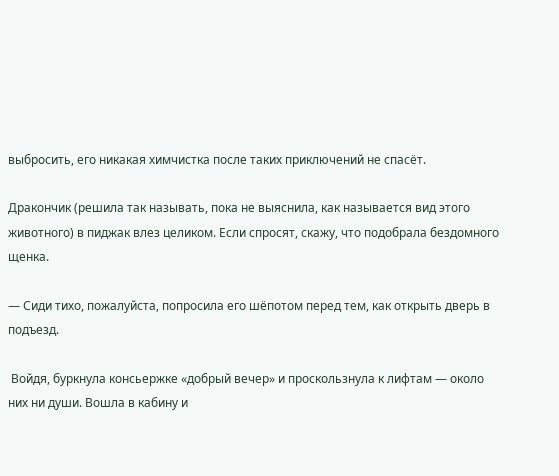выбросить, его никакая химчистка после таких приключений не спасёт.

Дракончик (решила так называть, пока не выяснила, как называется вид этого животного) в пиджак влез целиком. Если спросят, скажу, что подобрала бездомного щенка.

— Сиди тихо, пожалуйста, попросила его шёпотом перед тем, как открыть дверь в подъезд.

 Войдя, буркнула консьержке «добрый вечер» и проскользнула к лифтам — около них ни души. Вошла в кабину и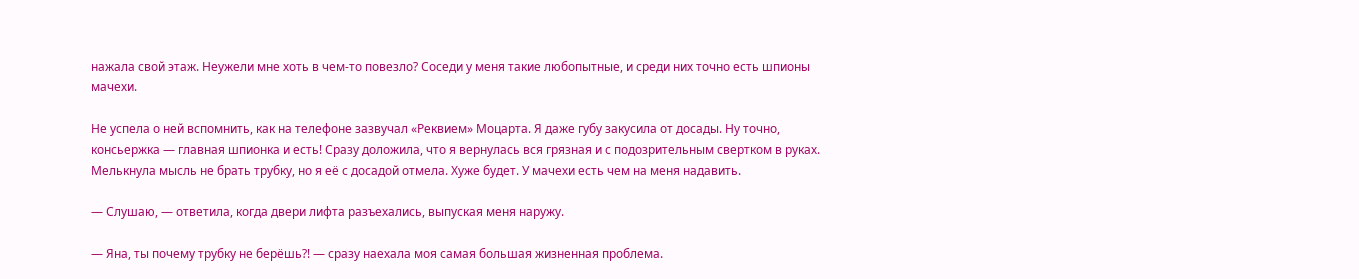нажала свой этаж. Неужели мне хоть в чем-то повезло? Соседи у меня такие любопытные, и среди них точно есть шпионы мачехи.

Не успела о ней вспомнить, как на телефоне зазвучал «Реквием» Моцарта. Я даже губу закусила от досады. Ну точно, консьержка — главная шпионка и есть! Сразу доложила, что я вернулась вся грязная и с подозрительным свертком в руках. Мелькнула мысль не брать трубку, но я её с досадой отмела. Хуже будет. У мачехи есть чем на меня надавить.

— Слушаю, — ответила, когда двери лифта разъехались, выпуская меня наружу.

— Яна, ты почему трубку не берёшь?! — сразу наехала моя самая большая жизненная проблема.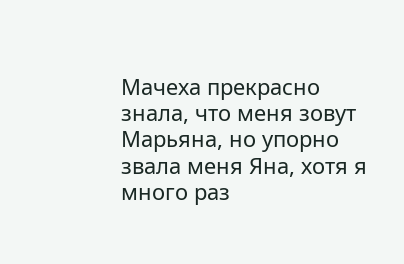Мачеха прекрасно знала, что меня зовут Марьяна, но упорно звала меня Яна, хотя я много раз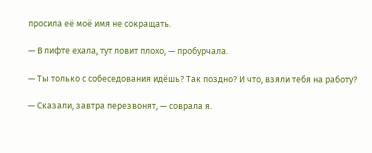просила её моё имя не сокращать.

— В лифте ехала, тут ловит плохо, — пробурчала.

— Ты только с собеседования идёшь? Так поздно? И что, взяли тебя на работу?

— Сказали, завтра перезвонят, — соврала я.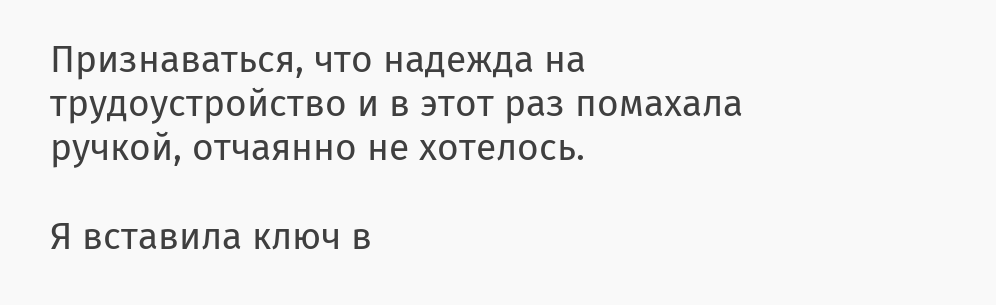Признаваться, что надежда на трудоустройство и в этот раз помахала ручкой, отчаянно не хотелось.

Я вставила ключ в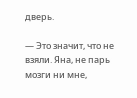дверь.

— Это значит, что не взяли. Яна, не парь мозги ни мне,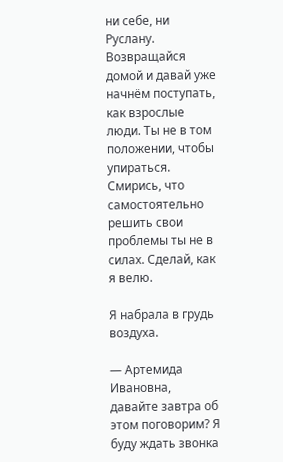ни себе, ни Руслану. Возвращайся домой и давай уже начнём поступать, как взрослые люди. Ты не в том положении, чтобы упираться. Смирись, что самостоятельно решить свои проблемы ты не в силах. Сделай, как я велю.

Я набрала в грудь воздуха.

— Артемида Ивановна, давайте завтра об этом поговорим? Я буду ждать звонка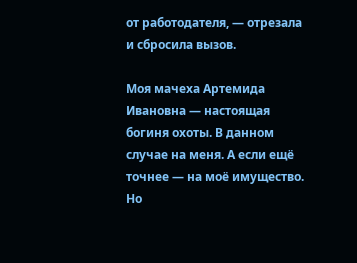от работодателя, — отрезала и сбросила вызов.

Моя мачеха Артемида Ивановна — настоящая богиня охоты. В данном случае на меня. А если ещё точнее — на моё имущество. Но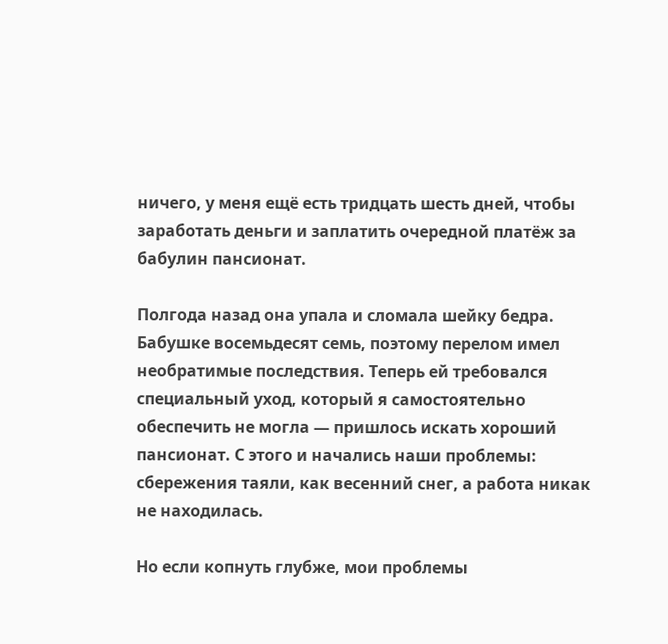ничего, у меня ещё есть тридцать шесть дней, чтобы заработать деньги и заплатить очередной платёж за бабулин пансионат.

Полгода назад она упала и сломала шейку бедра. Бабушке восемьдесят семь, поэтому перелом имел необратимые последствия. Теперь ей требовался специальный уход, который я самостоятельно обеспечить не могла — пришлось искать хороший пансионат. С этого и начались наши проблемы: сбережения таяли, как весенний снег, а работа никак не находилась.

Но если копнуть глубже, мои проблемы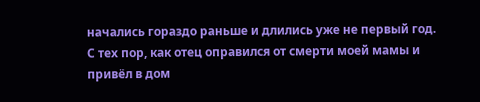начались гораздо раньше и длились уже не первый год. С тех пор, как отец оправился от смерти моей мамы и привёл в дом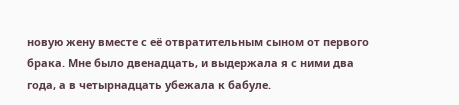новую жену вместе с её отвратительным сыном от первого брака. Мне было двенадцать, и выдержала я с ними два года, а в четырнадцать убежала к бабуле.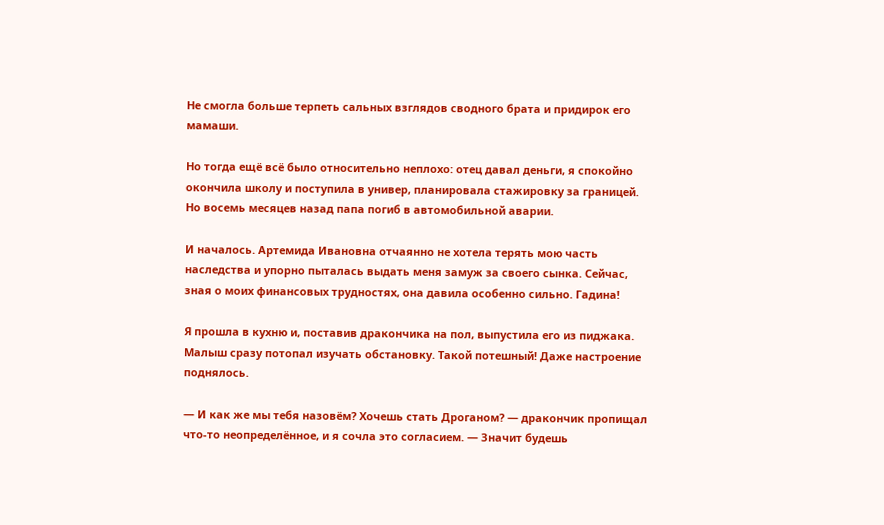Не смогла больше терпеть сальных взглядов сводного брата и придирок его мамаши.

Но тогда ещё всё было относительно неплохо: отец давал деньги, я спокойно окончила школу и поступила в универ, планировала стажировку за границей. Но восемь месяцев назад папа погиб в автомобильной аварии.

И началось. Артемида Ивановна отчаянно не хотела терять мою часть наследства и упорно пыталась выдать меня замуж за своего сынка. Сейчас, зная о моих финансовых трудностях, она давила особенно сильно. Гадина!

Я прошла в кухню и, поставив дракончика на пол, выпустила его из пиджака. Малыш сразу потопал изучать обстановку. Такой потешный! Даже настроение поднялось.

— И как же мы тебя назовём? Хочешь стать Дроганом? — дракончик пропищал что-то неопределённое, и я сочла это согласием. — Значит будешь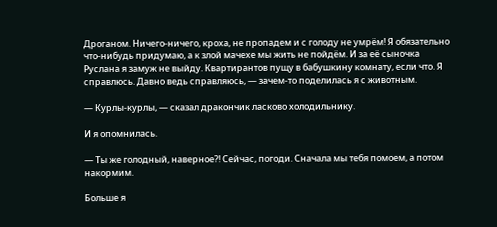Дроганом. Ничего-ничего, кроха, не пропадем и с голоду не умрём! Я обязательно что-нибудь придумаю, а к злой мачехе мы жить не пойдём. И за её сыночка Руслана я замуж не выйду. Квартирантов пущу в бабушкину комнату, если что. Я справлюсь. Давно ведь справляюсь, — зачем-то поделилась я с животным.

— Курлы-курлы, — сказал дракончик ласково холодильнику.

И я опомнилась.

— Ты же голодный, наверное?! Сейчас, погоди. Сначала мы тебя помоем, а потом накормим.

Больше я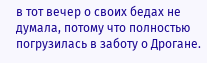в тот вечер о своих бедах не думала, потому что полностью погрузилась в заботу о Дрогане.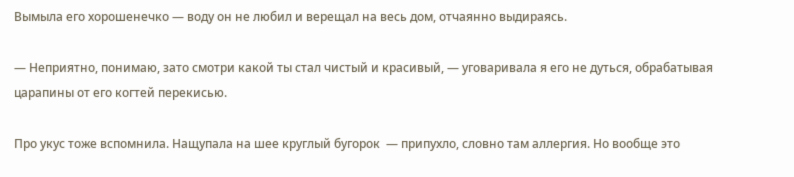Вымыла его хорошенечко — воду он не любил и верещал на весь дом, отчаянно выдираясь.

— Неприятно, понимаю, зато смотри какой ты стал чистый и красивый, — уговаривала я его не дуться, обрабатывая царапины от его когтей перекисью.

Про укус тоже вспомнила. Нащупала на шее круглый бугорок  — припухло, словно там аллергия. Но вообще это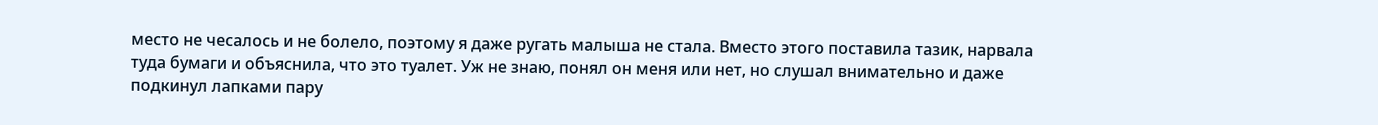место не чесалось и не болело, поэтому я даже ругать малыша не стала. Вместо этого поставила тазик, нарвала туда бумаги и объяснила, что это туалет. Уж не знаю, понял он меня или нет, но слушал внимательно и даже подкинул лапками пару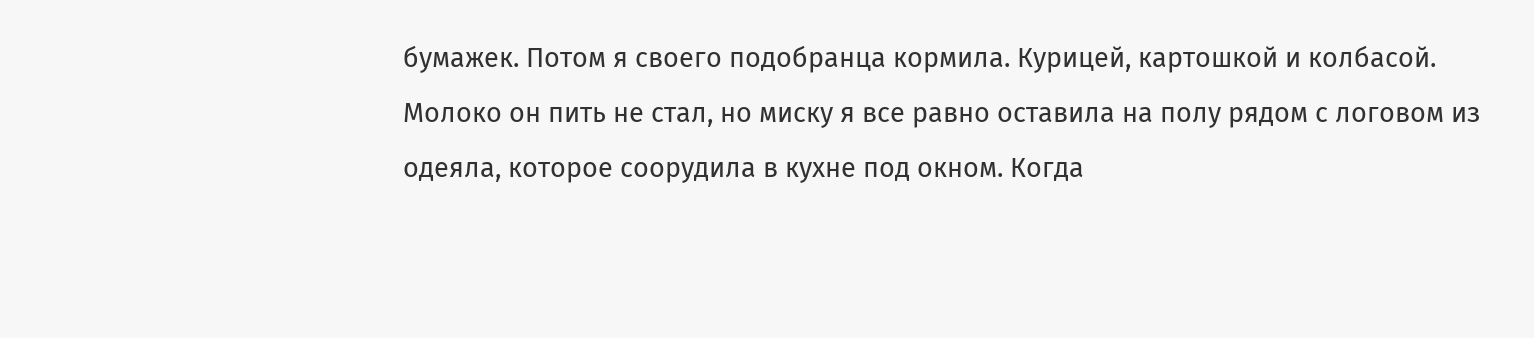бумажек. Потом я своего подобранца кормила. Курицей, картошкой и колбасой. Молоко он пить не стал, но миску я все равно оставила на полу рядом с логовом из одеяла, которое соорудила в кухне под окном. Когда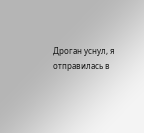Дроган уснул, я отправилась в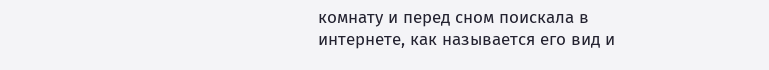комнату и перед сном поискала в интернете, как называется его вид и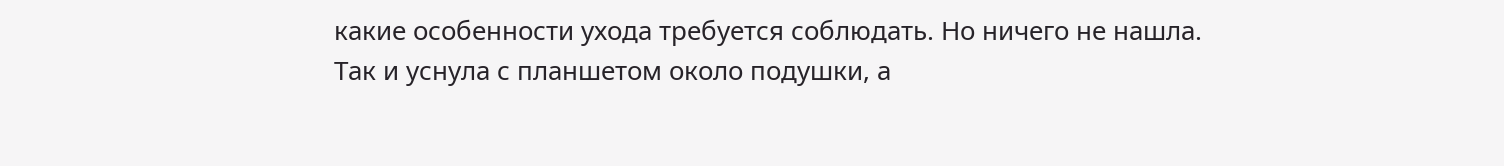какие особенности ухода требуется соблюдать. Но ничего не нашла. Так и уснула с планшетом около подушки, а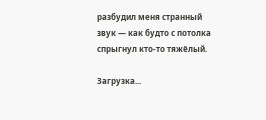разбудил меня странный звук — как будто с потолка спрыгнул кто-то тяжёлый.

Загрузка...